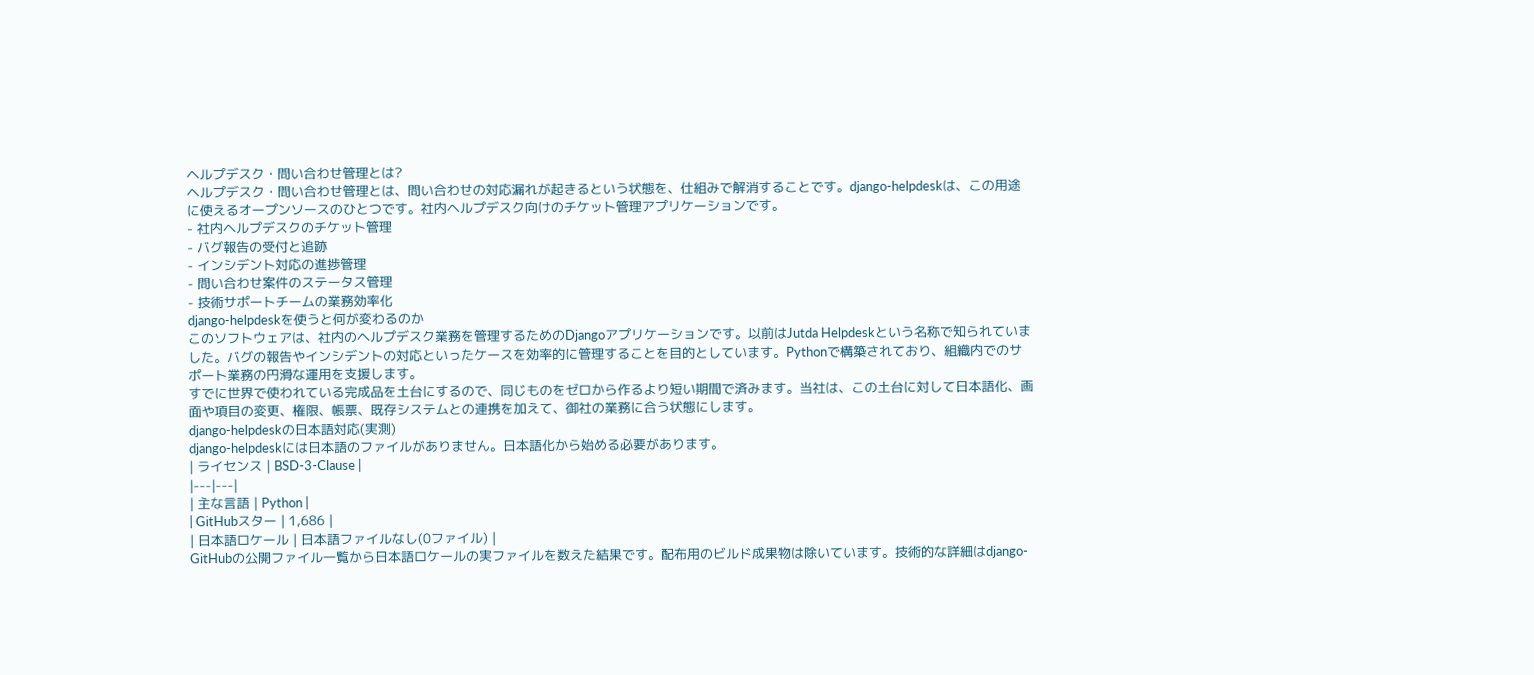ヘルプデスク・問い合わせ管理とは?
ヘルプデスク・問い合わせ管理とは、問い合わせの対応漏れが起きるという状態を、仕組みで解消することです。django-helpdeskは、この用途に使えるオープンソースのひとつです。社内ヘルプデスク向けのチケット管理アプリケーションです。
- 社内ヘルプデスクのチケット管理
- バグ報告の受付と追跡
- インシデント対応の進捗管理
- 問い合わせ案件のステータス管理
- 技術サポートチームの業務効率化
django-helpdeskを使うと何が変わるのか
このソフトウェアは、社内のヘルプデスク業務を管理するためのDjangoアプリケーションです。以前はJutda Helpdeskという名称で知られていました。バグの報告やインシデントの対応といったケースを効率的に管理することを目的としています。Pythonで構築されており、組織内でのサポート業務の円滑な運用を支援します。
すでに世界で使われている完成品を土台にするので、同じものをゼロから作るより短い期間で済みます。当社は、この土台に対して日本語化、画面や項目の変更、権限、帳票、既存システムとの連携を加えて、御社の業務に合う状態にします。
django-helpdeskの日本語対応(実測)
django-helpdeskには日本語のファイルがありません。日本語化から始める必要があります。
| ライセンス | BSD-3-Clause |
|---|---|
| 主な言語 | Python |
| GitHubスター | 1,686 |
| 日本語ロケール | 日本語ファイルなし(0ファイル) |
GitHubの公開ファイル一覧から日本語ロケールの実ファイルを数えた結果です。配布用のビルド成果物は除いています。技術的な詳細はdjango-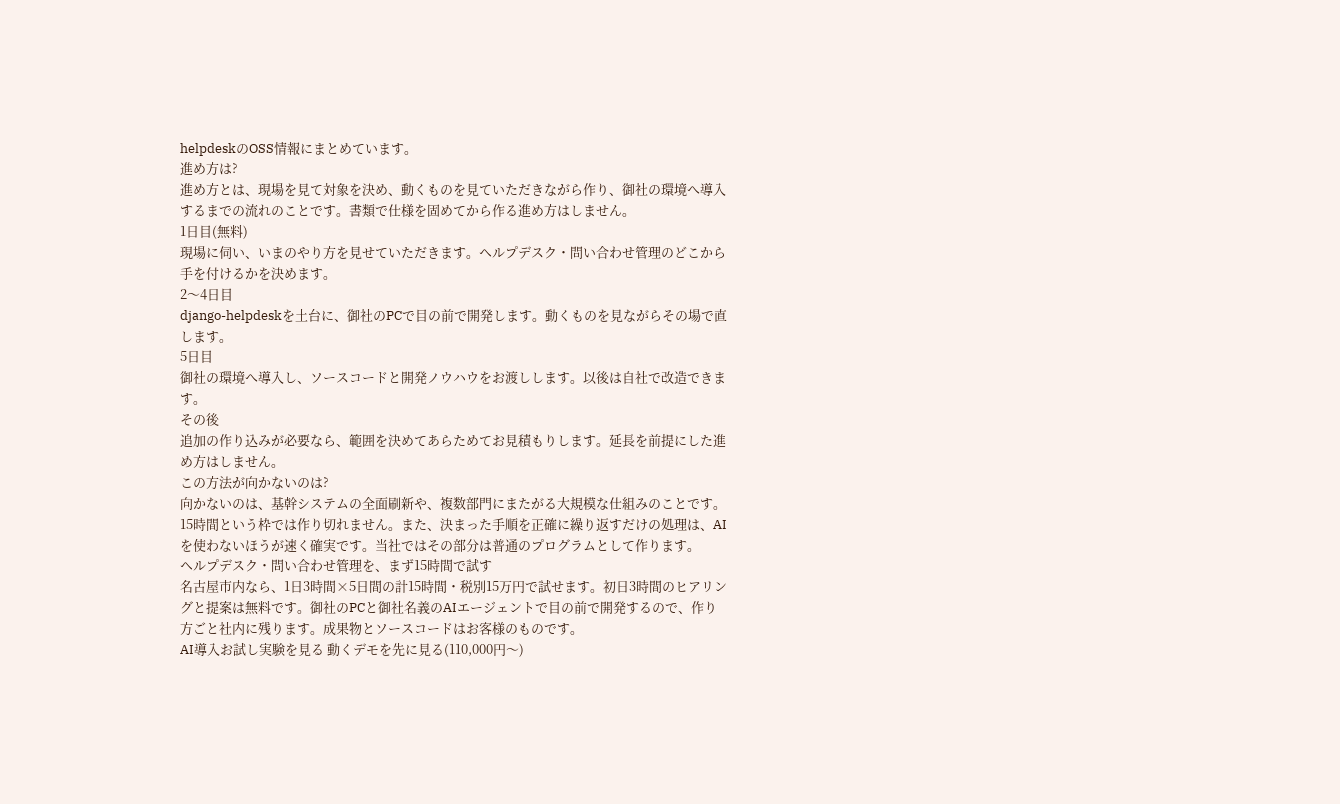helpdeskのOSS情報にまとめています。
進め方は?
進め方とは、現場を見て対象を決め、動くものを見ていただきながら作り、御社の環境へ導入するまでの流れのことです。書類で仕様を固めてから作る進め方はしません。
1日目(無料)
現場に伺い、いまのやり方を見せていただきます。ヘルプデスク・問い合わせ管理のどこから手を付けるかを決めます。
2〜4日目
django-helpdeskを土台に、御社のPCで目の前で開発します。動くものを見ながらその場で直します。
5日目
御社の環境へ導入し、ソースコードと開発ノウハウをお渡しします。以後は自社で改造できます。
その後
追加の作り込みが必要なら、範囲を決めてあらためてお見積もりします。延長を前提にした進め方はしません。
この方法が向かないのは?
向かないのは、基幹システムの全面刷新や、複数部門にまたがる大規模な仕組みのことです。15時間という枠では作り切れません。また、決まった手順を正確に繰り返すだけの処理は、AIを使わないほうが速く確実です。当社ではその部分は普通のプログラムとして作ります。
ヘルプデスク・問い合わせ管理を、まず15時間で試す
名古屋市内なら、1日3時間×5日間の計15時間・税別15万円で試せます。初日3時間のヒアリングと提案は無料です。御社のPCと御社名義のAIエージェントで目の前で開発するので、作り方ごと社内に残ります。成果物とソースコードはお客様のものです。
AI導入お試し実験を見る 動くデモを先に見る(110,000円〜)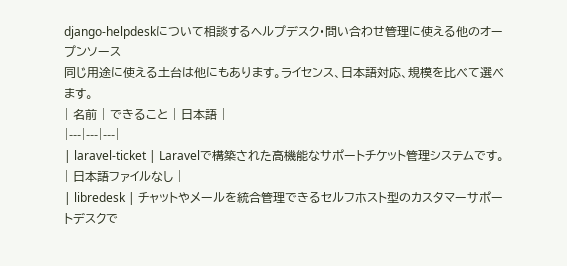django-helpdeskについて相談するヘルプデスク・問い合わせ管理に使える他のオープンソース
同じ用途に使える土台は他にもあります。ライセンス、日本語対応、規模を比べて選べます。
| 名前 | できること | 日本語 |
|---|---|---|
| laravel-ticket | Laravelで構築された高機能なサポートチケット管理システムです。 | 日本語ファイルなし |
| libredesk | チャットやメールを統合管理できるセルフホスト型のカスタマーサポートデスクで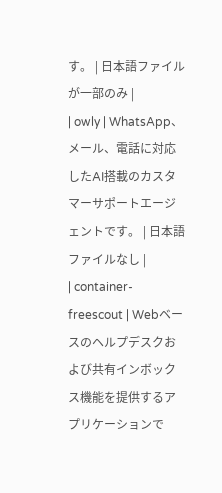す。 | 日本語ファイルが一部のみ |
| owly | WhatsApp、メール、電話に対応したAI搭載のカスタマーサポートエージェントです。 | 日本語ファイルなし |
| container-freescout | Webベースのヘルプデスクおよび共有インボックス機能を提供するアプリケーションで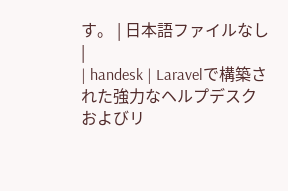す。 | 日本語ファイルなし |
| handesk | Laravelで構築された強力なヘルプデスクおよびリ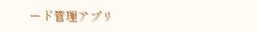ード管理アプリ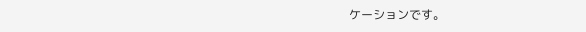ケーションです。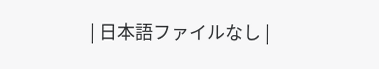| 日本語ファイルなし |